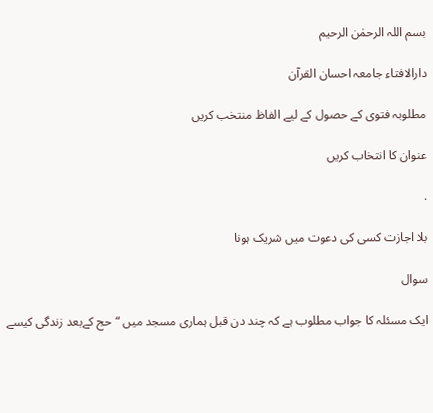بسم اللہ الرحمٰن الرحیم

دارالافتاء جامعہ احسان القرآن

مطلوبہ فتوی کے حصول کے لیے الفاظ منتخب کریں

عنوان کا انتخاب کریں

.

بلا اجازت کسی کی دعوت میں شریک ہونا

سوال

ایک مسئلہ کا جواب مطلوب ہے کہ چند دن قبل ہماری مسجد میں “حج کےبعد زندگی کیسے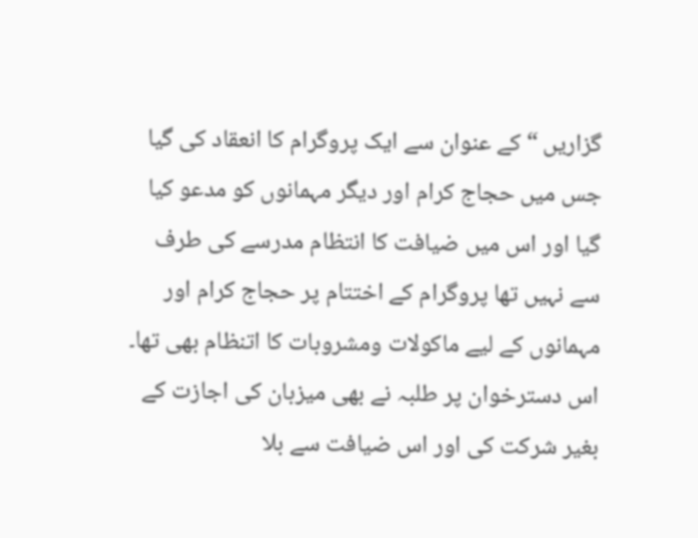گزاریں “کے عنوان سے ایک پروگرام کا انعقاد کی گیا جس میں حجاج کرام اور دیگر مہمانوں کو مدعو کیا گیا اور اس میں ضیافت کا انتظام مدرسے کی طرف سے نہیں تھا پروگرام کے اختتام پر حجاج کرام اور مہمانوں کے لیے ماکولات ومشروبات کا اتنظام بھی تھا۔ اس دسترخوان پر طلبہ نے بھی میزبان کی اجازت کے بغیر شرکت کی اور اس ضیافت سے بلا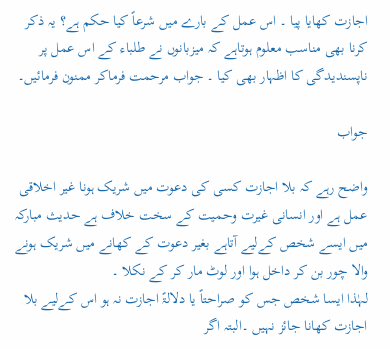اجازت کھایا پیا ۔ اس عمل کے بارے میں شرعاً کیا حکم ہے؟ یہ ذکر کرنا بھی مناسب معلوم ہوتاہے کہ میزبانوں نے طلباء کے اس عمل پر ناپسندیدگی کا اظہار بھی کیا ۔ جواب مرحمت فرماکر ممنون فرمائیں۔

جواب

واضح رہے کہ بلا اجازت کسی کی دعوت میں شریک ہونا غیر اخلاقی عمل ہے اور انسانی غیرت وحمیت کے سخت خلاف ہے حدیث مبارکہ میں ایسے شخص کےلیے آتاہے بغیر دعوت کے کھانے میں شریک ہونے والا چور بن کر داخل ہوا اور لوٹ مار کر کے نکلا ۔
لہٰذا ایسا شخص جس کو صراحتاً یا دلالۃً اجازت نہ ہو اس کےلیے بلا اجازت کھانا جائز نہیں ۔البتہ اگر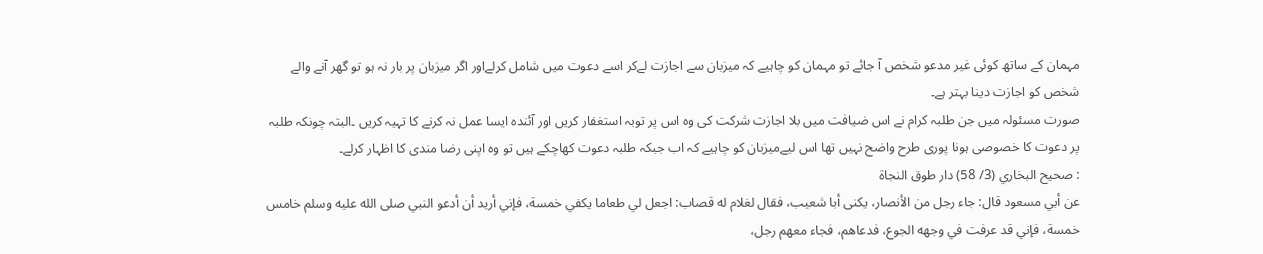مہمان کے ساتھ کوئی غیر مدعو شخص آ جائے تو مہمان کو چاہیے کہ میزبان سے اجازت لےکر اسے دعوت میں شامل کرلےاور اگر میزبان پر بار نہ ہو تو گھر آنے والے شخص کو اجازت دینا بہتر ہے۔
صورت مسئولہ میں جن طلبہ کرام نے اس ضیافت میں بلا اجازت شرکت کی وہ اس پر توبہ استغفار کریں اور آئندہ ایسا عمل نہ کرنے کا تہیہ کریں ۔البتہ چونکہ طلبہ پر دعوت کا خصوصی ہونا پوری طرح واضح نہیں تھا اس لیےمیزبان کو چاہیے کہ اب جبکہ طلبہ دعوت کھاچکے ہیں تو وہ اپنی رضا مندی کا اظہار کرلے۔
: صحيح البخاري (3/ 58) دار طوق النجاة
عن أبي مسعود قال: جاء رجل من الأنصار، يكنى أبا شعيب، فقال لغلام له قصاب: اجعل لي طعاما يكفي خمسة، فإني أريد أن أدعو النبي صلى الله عليه وسلم خامس خمسة، فإني قد عرفت في وجهه الجوع، فدعاهم، فجاء معهم رجل،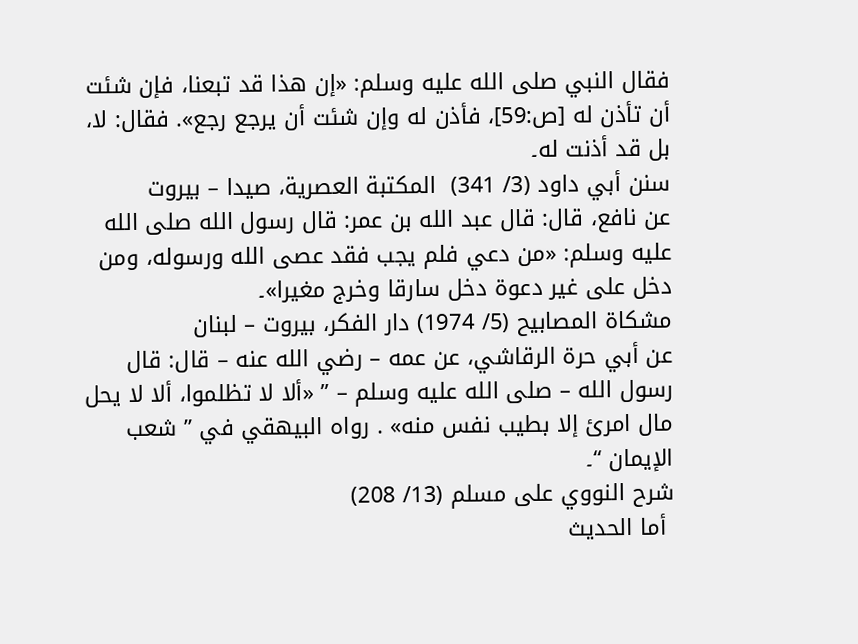فقال النبي صلى الله عليه وسلم: «إن هذا قد تبعنا، فإن شئت أن تأذن له [ص:59]، فأذن له وإن شئت أن يرجع رجع». فقال: لا، بل قد أذنت له۔
سنن أبي داود (3/ 341)  المكتبة العصرية، صيدا – بيروت
عن نافع، قال: قال عبد الله بن عمر: قال رسول الله صلى الله عليه وسلم: «من دعي فلم يجب فقد عصى الله ورسوله، ومن دخل على غير دعوة دخل سارقا وخرج مغيرا»۔
مشكاة المصابيح (5/ 1974) دار الفكر، بيروت – لبنان
عن أبي حرة الرقاشي، عن عمه – رضي الله عنه – قال: قال رسول الله – صلى الله عليه وسلم – ” «ألا لا تظلموا، ألا لا يحل مال امرئ إلا بطيب نفس منه» . رواه البيهقي في ” شعب الإيمان “۔
شرح النووي على مسلم (13/ 208)
 أما الحديث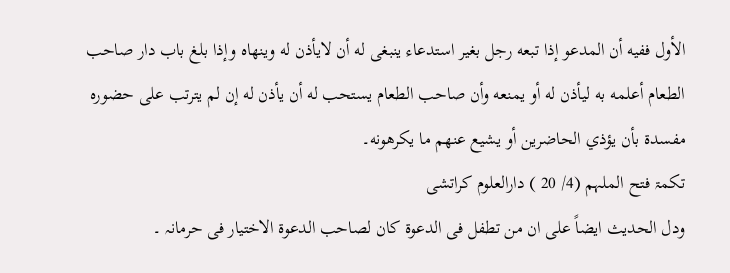الأول ففيه أن المدعو إذا تبعه رجل بغير استدعاء ينبغى له أن لايأذن له وينهاه وإذا بلغ باب دار صاحب الطعام أعلمه به ليأذن له أو يمنعه وأن صاحب الطعام يستحب له أن يأذن له إن لم يترتب على حضوره مفسدة بأن يؤذي الحاضرين أو يشيع عنهم ما يكرهونه۔
تکمۃ فتح الملہم (4/ 20 ) دارالعلوم کراتشی
ودل الحدیث ایضاً علی ان من تطفل فی الدعوۃ کان لصاحب الدعوۃ الاختیار فی حرمانہ ۔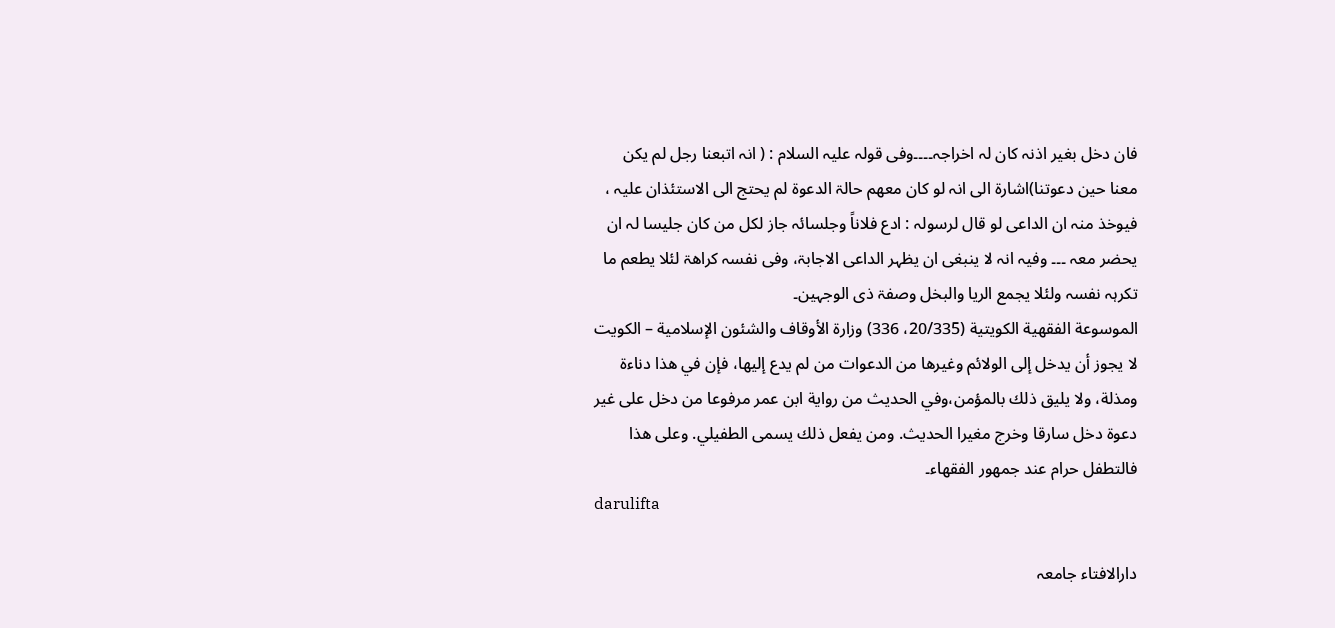فان دخل بغیر اذنہ کان لہ اخراجہ۔۔۔۔وفی قولہ علیہ السلام : ( انہ اتبعنا رجل لم یکن معنا حین دعوتنا)اشارۃ الی انہ لو کان معھم حالۃ الدعوۃ لم یحتج الی الاستئذان علیہ ، فیوخذ منہ ان الداعی لو قال لرسولہ : ادع فلاناً وجلسائہ جاز لکل من کان جلیسا لہ ان یحضر معہ ۔۔۔ وفیہ انہ لا ینبغی ان یظہر الداعی الاجابۃ، وفی نفسہ کراھۃ لئلا یطعم ما تکرہہ نفسہ ولئلا یجمع الریا والبخل وصفۃ ذی الوجہین۔
الموسوعة الفقهية الكويتية (20/335، 336) وزارة الأوقاف والشئون الإسلامية – الكويت
لا يجوز أن يدخل إلى الولائم وغيرها من الدعوات من لم يدع إليها، فإن في هذا دناءة ومذلة، ولا يليق ذلك بالمؤمن،وفي الحديث من رواية ابن عمر مرفوعا من دخل على غير دعوة دخل سارقا وخرج مغيرا الحديث. ومن يفعل ذلك يسمى الطفيلي. وعلى هذا فالتطفل حرام عند جمهور الفقهاء۔
darulifta

دارالافتاء جامعہ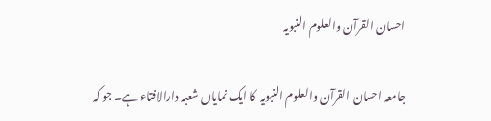احسان القرآن والعلوم النبویہ

جامعہ احسان القرآن والعلوم النبویہ  کا ایک نمایاں شعبہ دارالافتاء ہے۔ جو کہ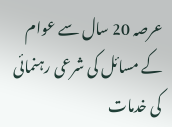عرصہ 20 سال سے عوام کے مسائل کی شرعی رہنمائی کی خدمات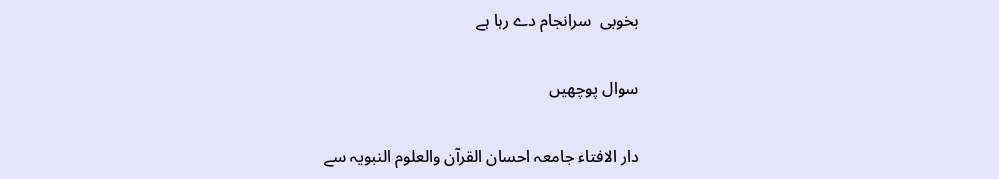بخوبی  سرانجام دے رہا ہے

سوال پوچھیں

دار الافتاء جامعہ احسان القرآن والعلوم النبویہ سے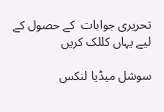تحریری جوابات  کے حصول کے لیے یہاں کللک کریں

سوشل میڈیا لنکس